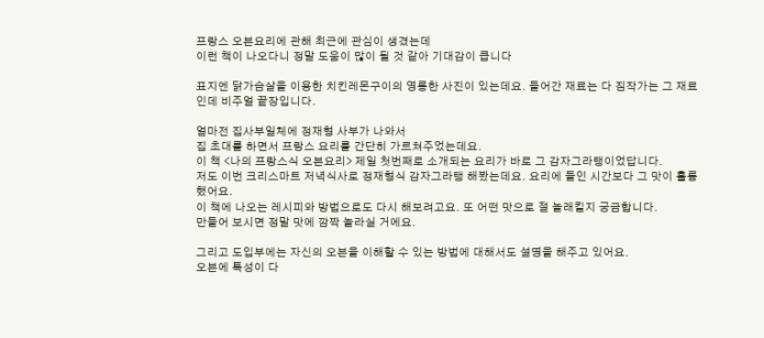프랑스 오븐요리에 관해 최근에 관심이 생겼는데
이런 책이 나오다니 정말 도움이 많이 될 것 같아 기대감이 큽니다

표지엔 닭가슴살을 이용한 치킨레몬구이의 영롱한 사진이 있는데요. 들어간 재료는 다 짐작가는 그 재료인데 비주얼 끝장입니다.

얼마전 집사부일체에 정재형 사부가 나와서
집 초대를 하면서 프랑스 요리를 간단히 가르쳐주었는데요.
이 책 <나의 프랑스식 오븐요리> 제일 첫번째로 소개되는 요리가 바로 그 감자그라탱이었답니다.
저도 이번 크리스마트 저녁식사로 정재형식 감자그라탱 해봤는데요. 요리에 들인 시간보다 그 맛이 훌륭했어요.
이 책에 나오는 레시피와 방법으로도 다시 해보려고요. 또 어떤 맛으로 절 놀래킬지 궁금합니다.
만들어 보시면 정말 맛에 깜짝 놀라실 거에요.

그리고 도입부에는 자신의 오븐을 이해할 수 있는 방법에 대해서도 설명을 해주고 있어요.
오븐에 특성이 다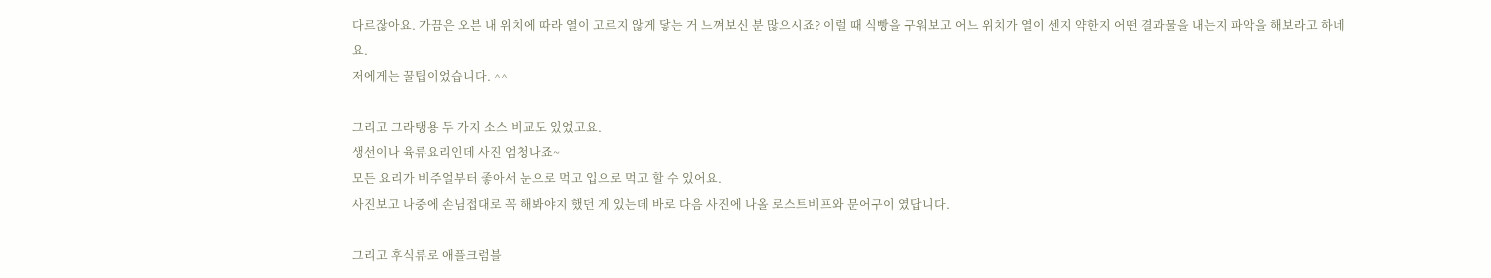다르잖아요. 가끔은 오븐 내 위치에 따라 열이 고르지 않게 닿는 거 느껴보신 분 많으시죠? 이럴 때 식빵을 구워보고 어느 위치가 열이 센지 약한지 어떤 결과물을 내는지 파악을 해보라고 하네요.
저에게는 꿀팁이었습니다. ^^

그리고 그라탱용 두 가지 소스 비교도 있었고요.
생선이나 육류요리인데 사진 엄청나죠~
모든 요리가 비주얼부터 좋아서 눈으로 먹고 입으로 먹고 할 수 있어요.
사진보고 나중에 손님접대로 꼭 해봐야지 했던 게 있는데 바로 다음 사진에 나올 로스트비프와 문어구이 였답니다.

그리고 후식류로 애플크럼블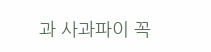과 사과파이 꼭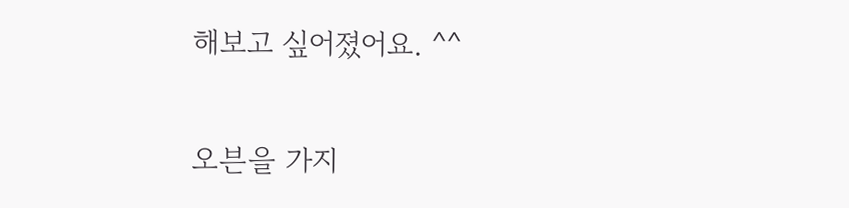해보고 싶어졌어요. ^^


오븐을 가지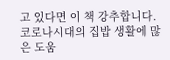고 있다면 이 책 강추합니다.
코로나시대의 집밥 생활에 많은 도움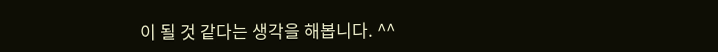이 될 것 같다는 생각을 해봅니다. ^^